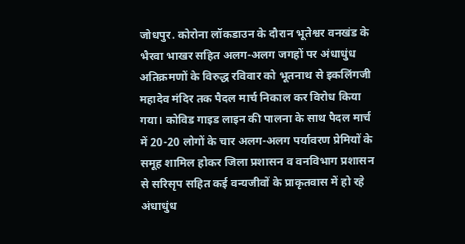जोधपुर. कोरोना लॉकडाउन के दौरान भूतेश्वर वनखंड के भैरवा भाखर सहित अलग-अलग जगहों पर अंधाधुंध अतिक्रमणों के विरुद्ध रविवार को भूतनाथ से इकलिंगजी महादेव मंदिर तक पैदल मार्च निकाल कर विरोध किया गया। कोविड गाइड लाइन की पालना के साथ पैदल मार्च में 20-20 लोगों के चार अलग-अलग पर्यावरण प्रेमियों के समूह शामिल होकर जिला प्रशासन व वनविभाग प्रशासन से सरिसृप सहित कई वन्यजीवों के प्राकृतवास में हो रहे अंधाधुंध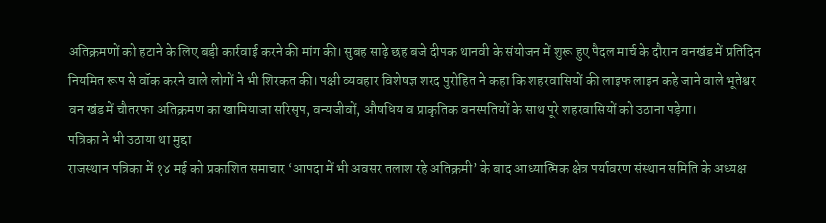अतिक्रमणों को हटाने के लिए बड़ी कार्रवाई करने की मांग की। सुबह साढ़े छह बजे दीपक थानवी के संयोजन में शुरू हुए पैदल मार्च के दौरान वनखंड में प्रतिदिन नियमित रूप से वॉक करने वाले लोगों ने भी शिरकत की। पक्षी व्यवहार विशेषज्ञ शरद पुरोहित ने कहा कि शहरवासियों की लाइफ लाइन कहे जाने वाले भूतेश्वर वन खंड में चौतरफा अतिक्रमण का खामियाजा सरिसृप, वन्यजीवों, औषधिय व प्राकृतिक वनस्पतियों के साथ पूरे शहरवासियों को उठाना पड़ेगा।
पत्रिका ने भी उठाया था मुद्दा
राजस्थान पत्रिका में १४ मई को प्रकाशित समाचार ‘आपदा में भी अवसर तलाश रहे अतिक्रमी’ के बाद आध्यात्मिक क्षेत्र पर्यावरण संस्थान समिति के अध्यक्ष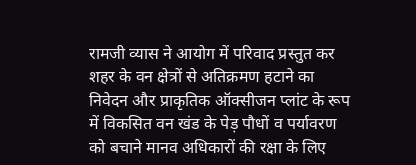रामजी व्यास ने आयोग में परिवाद प्रस्तुत कर शहर के वन क्षेत्रों से अतिक्रमण हटाने का निवेदन और प्राकृतिक ऑक्सीजन प्लांट के रूप में विकसित वन खंड के पेड़ पौधों व पर्यावरण को बचाने मानव अधिकारों की रक्षा के लिए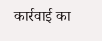कार्रवाई का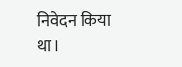निवेदन किया था।